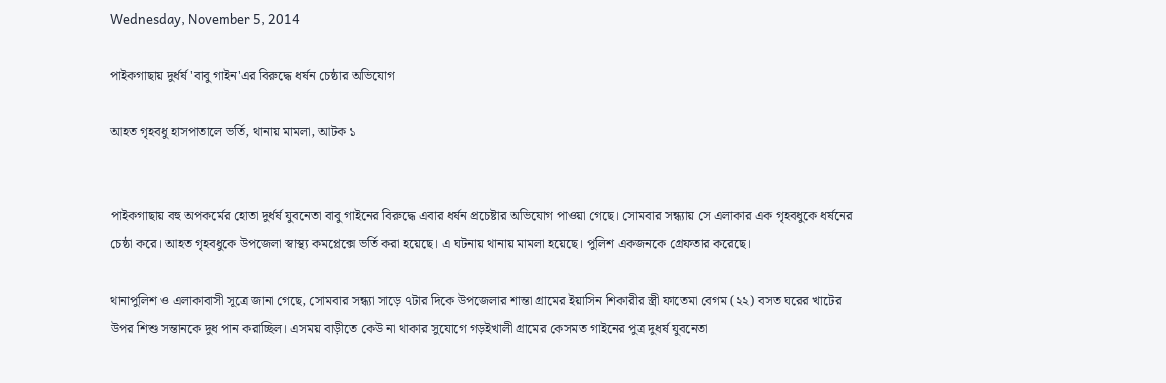Wednesday, November 5, 2014

পাইকগাছায় দুর্ধর্ষ 'বাবু গাইন'এর বিরুদ্ধে ধর্ষন চেষ্ঠার অভিযোগ

আহত গৃহবধু হাসপাতালে ভর্তি, থানায় মামলা, আটক ১


পাইকগাছায় বহু অপকর্মের হোতা দুর্ধর্ষ যুবনেতা বাবু গাইনের বিরুদ্ধে এবার ধর্ষন প্রচেষ্টার অভিযোগ পাওয়া গেছে। সোমবার সন্ধ্যায় সে এলাকার এক গৃহবধুকে ধর্ষনের চেষ্ঠা করে। আহত গৃহবধুকে উপজেলা স্বাস্থ্য কমপ্লেক্সে ভর্তি করা হয়েছে। এ ঘটনায় থানায় মামলা হয়েছে। পুলিশ একজনকে গ্রেফতার করেছে।

থানাপুলিশ ও এলাকাবাসী সূত্রে জানা গেছে, সোমবার সন্ধ্যা সাড়ে ৭টার দিকে উপজেলার শান্তা গ্রামের ইয়াসিন শিকারীর স্ত্রী ফাতেমা বেগম (২২) বসত ঘরের খাটের উপর শিশু সন্তানকে দুধ পান করাচ্ছিল। এসময় বাড়ীতে কেউ না থাকার সুযোগে গড়ইখালী গ্রামের কেসমত গাইনের পুত্র দুধর্ষ যুবনেতা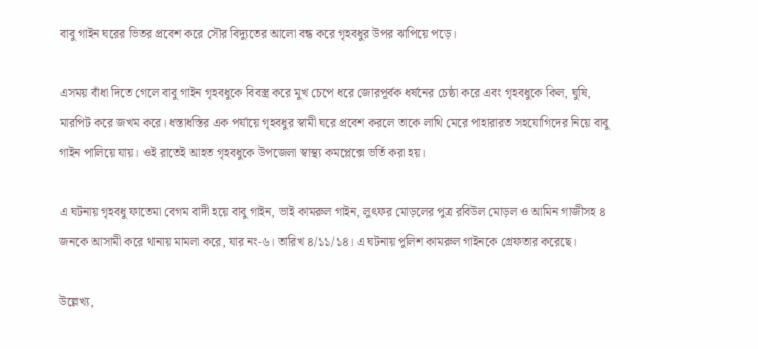বাবু গাইন ঘরের ভিতর প্রবেশ করে সৌর বিদ্যুতের আলো বন্ধ করে গৃহবধুর উপর ঝাপিয়ে পড়ে।

এসময় বাঁধা দিতে গেলে বাবু গাইন গৃহবধুকে বিবস্ত্র করে মুখ চেপে ধরে জোরপূর্বক ধর্ষনের চেষ্ঠা করে এবং গৃহবধুকে কিল, ঘুষি, মারপিট করে জখম করে। ধস্তাধস্তির এক পর্যায়ে গৃহবধুর স্বামী ঘরে প্রবেশ করলে তাকে লাথি মেরে পাহারারত সহযোগিদের নিয়ে বাবু গাইন পালিয়ে যায়। ওই রাতেই আহত গৃহবধুকে উপজেলা স্বাস্থ্য কমপ্লেক্সে ভর্তি করা হয়।

এ ঘটনায় গৃহবধু ফাতেমা বেগম বাদী হয়ে বাবু গাইন, ভাই কামরুল গাইন, লুৎফর মোড়লের পুত্র রবিউল মোড়ল ও আমিন গাজীসহ ৪ জনকে আসামী করে থানায় মামলা করে, যার নং-৬। তারিখ ৪/১১/১৪। এ ঘটনায় পুলিশ কামরুল গাইনকে গ্রেফতার করেছে।

উল্লেখ্য,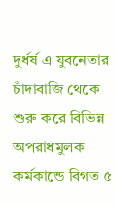দুর্ধর্ষ এ যুবনেতার চাঁদাবাজি থেকে শুরু করে বিভিন্ন অপরাধমুলক কর্মকান্ডে বিগত ৫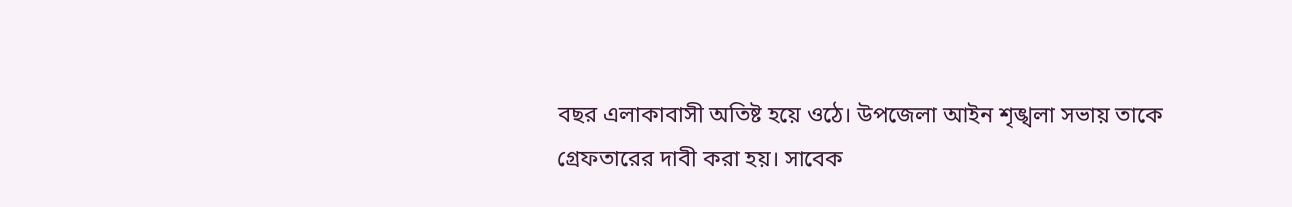বছর এলাকাবাসী অতিষ্ট হয়ে ওঠে। উপজেলা আইন শৃঙ্খলা সভায় তাকে গ্রেফতারের দাবী করা হয়। সাবেক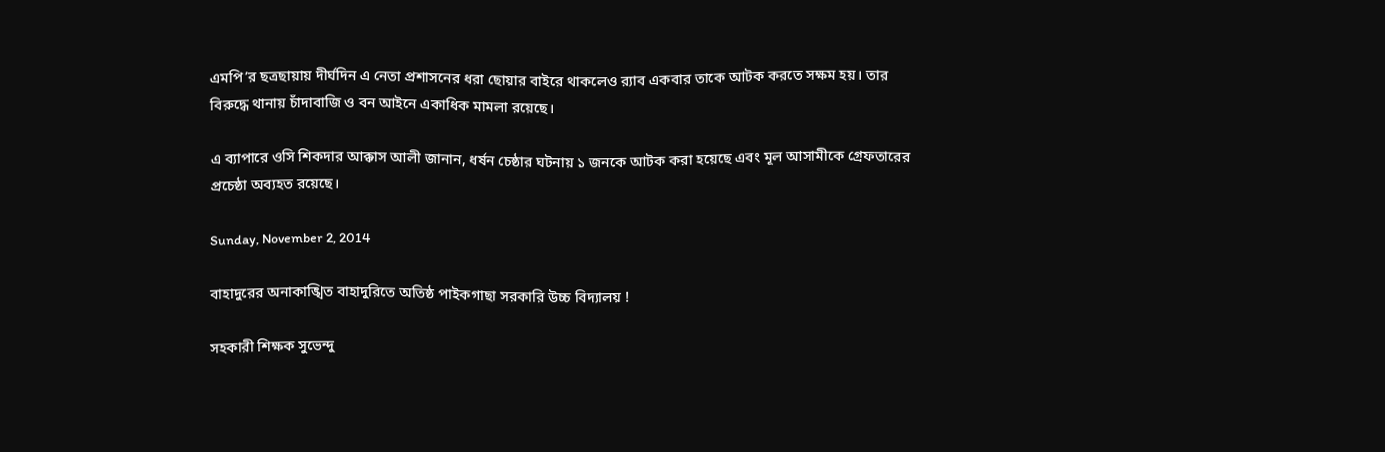এমপি’র ছত্রছায়ায় দীর্ঘদিন এ নেতা প্রশাসনের ধরা ছোয়ার বাইরে থাকলেও র‌্যাব একবার তাকে আটক করতে সক্ষম হয়। তার বিরুদ্ধে থানায় চাঁদাবাজি ও বন আইনে একাধিক মামলা রয়েছে।

এ ব্যাপারে ওসি শিকদার আক্কাস আলী জানান, ধর্ষন চেষ্ঠার ঘটনায় ১ জনকে আটক করা হয়েছে এবং মূল আসামীকে গ্রেফতারের প্রচেষ্ঠা অব্যহত রয়েছে।

Sunday, November 2, 2014

বাহাদুরের অনাকাঙ্খিত বাহাদুরিতে অতিষ্ঠ পাইকগাছা সরকারি উচ্চ বিদ্যালয় !

সহকারী শিক্ষক সুভেন্দু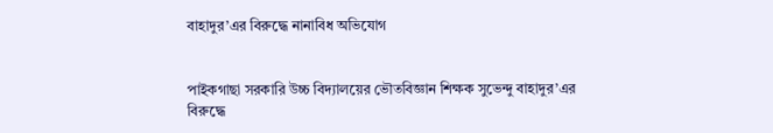বাহাদুর’এর বিরুদ্ধে নানাবিধ অভিযোগ


পাইকগাছা সরকারি উচ্চ বিদ্যালয়ের ভৌতবিজ্ঞান শিক্ষক সুভেন্দু বাহাদুর’এর বিরুদ্ধে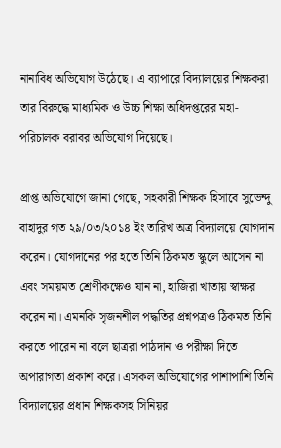নানাবিধ অভিযোগ উঠেছে। এ ব্যাপারে বিদ্যালয়ের শিক্ষকরা তার বিরুদ্ধে মাধ্যমিক ও উচ্চ শিক্ষা অধিদপ্তরের মহা-পরিচালক বরাবর অভিযোগ দিয়েছে।

প্রাপ্ত অভিযোগে জানা গেছে, সহকারী শিক্ষক হিসাবে সুভেন্দু বাহাদুর গত ২৯/০৩/২০১৪ ইং তারিখ অত্র বিদ্যালয়ে যোগদান করেন। যোগদানের পর হতে তিনি ঠিকমত স্কুলে আসেন না এবং সময়মত শ্রেণীকক্ষেও যান না, হাজিরা খাতায় স্বাক্ষর করেন না। এমনকি সৃজনশীল পদ্ধতির প্রশ্নপত্রও ঠিকমত তিনি করতে পারেন না বলে ছাত্ররা পাঠদান ও পরীক্ষা দিতে অপারাগতা প্রকাশ করে। এসকল অভিযোগের পাশাপাশি তিনি বিদ্যালয়ের প্রধান শিক্ষকসহ সিনিয়র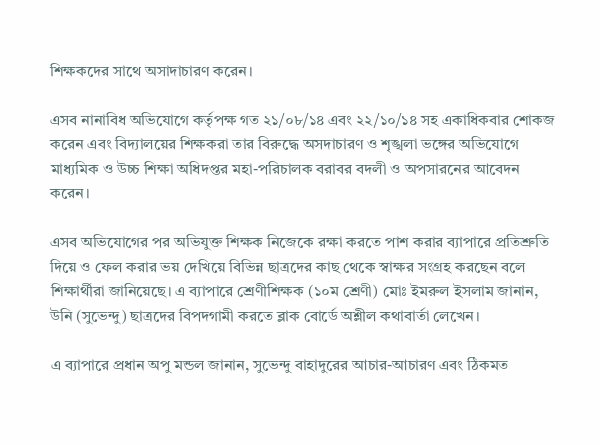শিক্ষকদের সাথে অসাদাচারণ করেন।

এসব নানাবিধ অভিযোগে কর্তৃপক্ষ গত ২১/০৮/১৪ এবং ২২/১০/১৪ সহ একাধিকবার শোকজ করেন এবং বিদ্যালয়ের শিক্ষকরা তার বিরুদ্ধে অসদাচারণ ও শৃঙ্খলা ভঙ্গের অভিযোগে মাধ্যমিক ও উচ্চ শিক্ষা অধিদপ্তর মহা-পরিচালক বরাবর বদলী ও অপসারনের আবেদন করেন।

এসব অভিযোগের পর অভিযুক্ত শিক্ষক নিজেকে রক্ষা করতে পাশ করার ব্যাপারে প্রতিশ্রুতি দিয়ে ও ফেল করার ভয় দেখিয়ে বিভিন্ন ছাত্রদের কাছ থেকে স্বাক্ষর সংগ্রহ করছেন বলে শিক্ষার্থীরা জানিয়েছে। এ ব্যাপারে শ্রেণীশিক্ষক (১০ম শ্রেণী) মোঃ ইমরুল ইসলাম জানান, উনি (সুভেন্দু) ছাত্রদের বিপদগামী করতে ব্লাক বোর্ডে অশ্লীল কথাবার্তা লেখেন।

এ ব্যাপারে প্রধান অপু মন্ডল জানান, সুভেন্দু বাহাদুরের আচার-আচারণ এবং ঠিকমত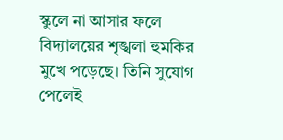স্কুলে না আসার ফলে বিদ্যালয়ের শৃঙ্খলা হুমকির মুখে পড়েছে। তিনি সুযোগ পেলেই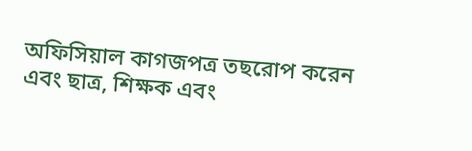অফিসিয়াল কাগজপত্র তছরোপ করেন এবং ছাত্র, শিক্ষক এবং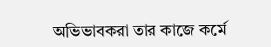অভিভাবকরা তার কাজে কর্মে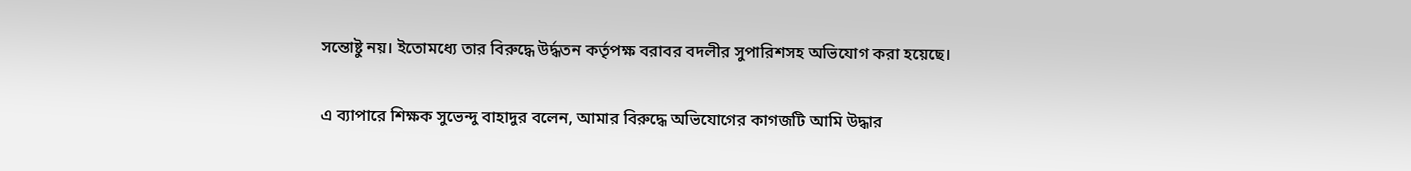সন্তোষ্টু নয়। ইতোমধ্যে তার বিরুদ্ধে উর্দ্ধতন কর্তৃপক্ষ বরাবর বদলীর সুপারিশসহ অভিযোগ করা হয়েছে।

এ ব্যাপারে শিক্ষক সুভেন্দু বাহাদুর বলেন, আমার বিরুদ্ধে অভিযোগের কাগজটি আমি উদ্ধার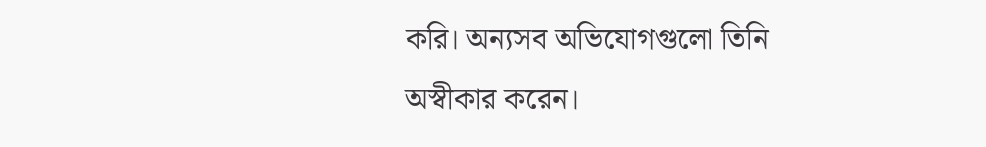করি। অন্যসব অভিযোগগুলো তিনি অস্বীকার করেন।